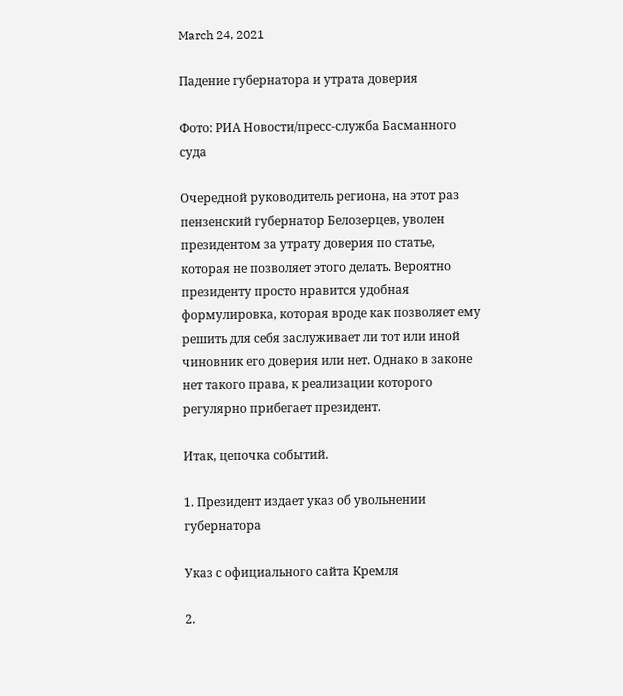March 24, 2021

Падение губернатора и утрата доверия

Фото: РИА Новости/пресс-служба Басманного суда

Очередной руководитель региона, на этот раз пензенский губернатор Белозерцев, уволен президентом за утрату доверия по статье, которая не позволяет этого делать. Вероятно президенту просто нравится удобная формулировка, которая вроде как позволяет ему решить для себя заслуживает ли тот или иной чиновник его доверия или нет. Однако в законе нет такого права, к реализации которого регулярно прибегает президент.

Итак, цепочка событий.

1. Президент издает указ об увольнении губернатора

Указ с официального сайта Кремля

2.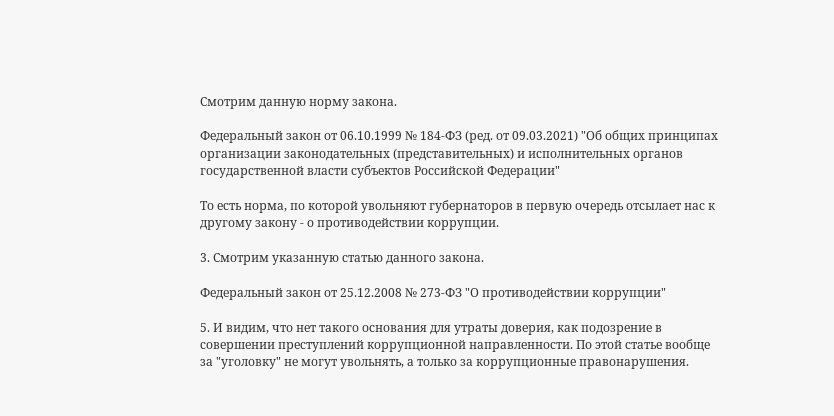Смотрим данную норму закона.

Федеральный закон от 06.10.1999 № 184-ФЗ (ред. от 09.03.2021) "Об общих принципах организации законодательных (представительных) и исполнительных органов государственной власти субъектов Российской Федерации"

То есть норма, по которой увольняют губернаторов в первую очередь отсылает нас к другому закону - о противодействии коррупции.

3. Смотрим указанную статью данного закона.

Федеральный закон от 25.12.2008 № 273-ФЗ "О противодействии коррупции"

5. И видим, что нет такого основания для утраты доверия, как подозрение в совершении преступлений коррупционной направленности. По этой статье вообще за "уголовку" не могут увольнять, а только за коррупционные правонарушения.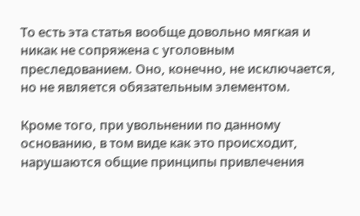То есть эта статья вообще довольно мягкая и никак не сопряжена с уголовным преследованием. Оно, конечно, не исключается, но не является обязательным элементом.

Кроме того, при увольнении по данному основанию, в том виде как это происходит, нарушаются общие принципы привлечения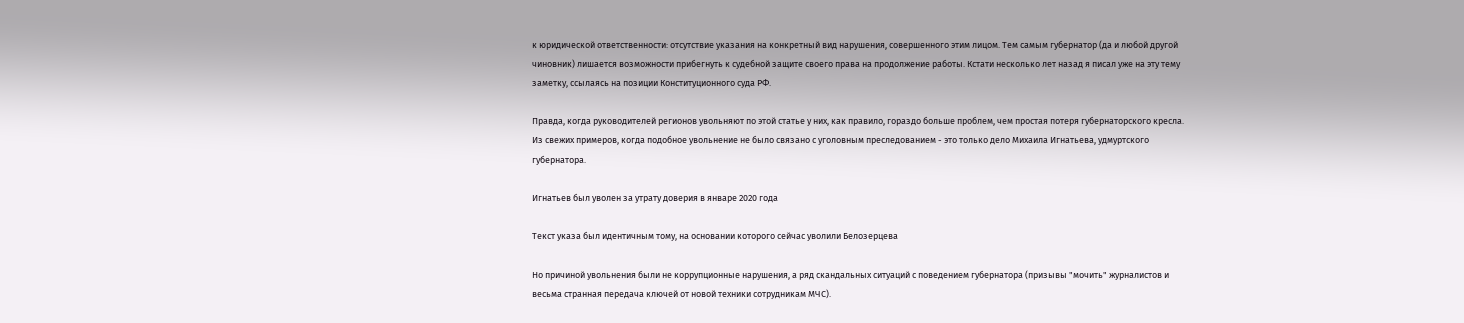к юридической ответственности: отсутствие указания на конкретный вид нарушения, совершенного этим лицом. Тем самым губернатор (да и любой другой чиновник) лишается возможности прибегнуть к судебной защите своего права на продолжение работы. Кстати несколько лет назад я писал уже на эту тему заметку, ссылаясь на позиции Конституционного суда РФ.

Правда, когда руководителей регионов увольняют по этой статье у них, как правило, гораздо больше проблем, чем простая потеря губернаторского кресла. Из свежих примеров, когда подобное увольнение не было связано с уголовным преследованием - это только дело Михаила Игнатьева, удмуртского губернатора.

Игнатьев был уволен за утрату доверия в январе 2020 года

Текст указа был идентичным тому, на основании которого сейчас уволили Белозерцева

Но причиной увольнения были не коррупционные нарушения, а ряд скандальных ситуаций с поведением губернатора (призывы "мочить" журналистов и весьма странная передача ключей от новой техники сотрудникам МЧС).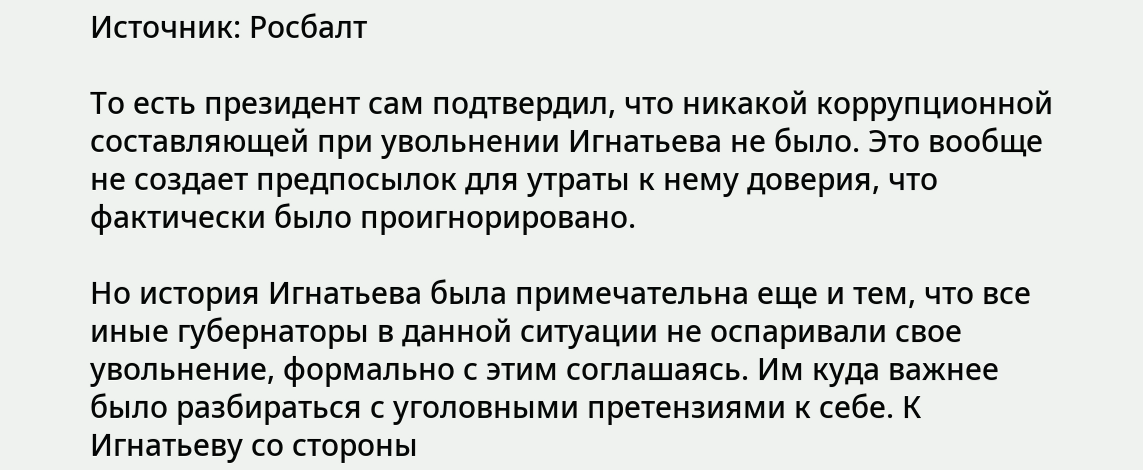Источник: Росбалт

То есть президент сам подтвердил, что никакой коррупционной составляющей при увольнении Игнатьева не было. Это вообще не создает предпосылок для утраты к нему доверия, что фактически было проигнорировано.

Но история Игнатьева была примечательна еще и тем, что все иные губернаторы в данной ситуации не оспаривали свое увольнение, формально с этим соглашаясь. Им куда важнее было разбираться с уголовными претензиями к себе. К Игнатьеву со стороны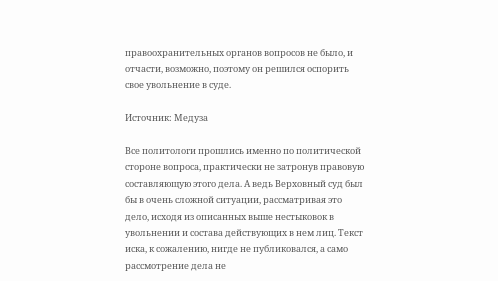правоохранительных органов вопросов не было, и отчасти, возможно, поэтому он решился оспорить свое увольнение в суде.

Источник: Медуза

Все политологи прошлись именно по политической стороне вопроса, практически не затронув правовую составляющую этого дела. А ведь Верховный суд был бы в очень сложной ситуации, рассматривая это дело, исходя из описанных выше нестыковок в увольнении и состава действующих в нем лиц. Текст иска, к сожалению, нигде не публиковался, а само рассмотрение дела не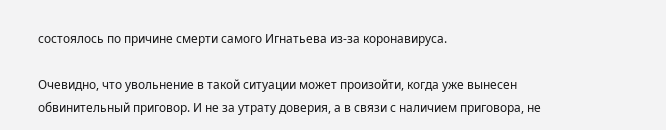состоялось по причине смерти самого Игнатьева из-за коронавируса.

Очевидно, что увольнение в такой ситуации может произойти, когда уже вынесен обвинительный приговор. И не за утрату доверия, а в связи с наличием приговора, не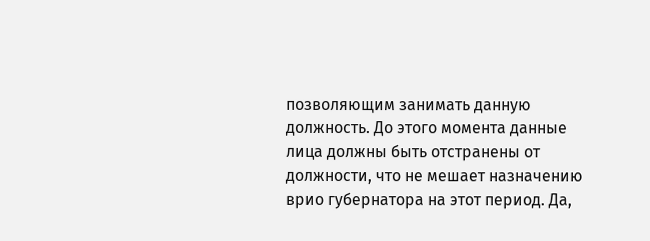позволяющим занимать данную должность. До этого момента данные лица должны быть отстранены от должности, что не мешает назначению врио губернатора на этот период. Да,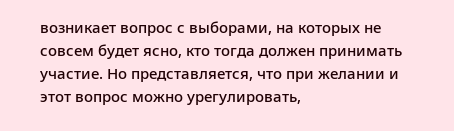возникает вопрос с выборами, на которых не совсем будет ясно, кто тогда должен принимать участие. Но представляется, что при желании и этот вопрос можно урегулировать,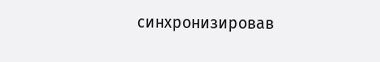синхронизировав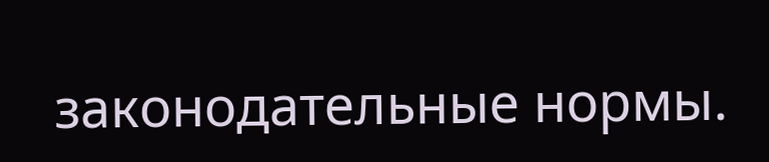законодательные нормы.